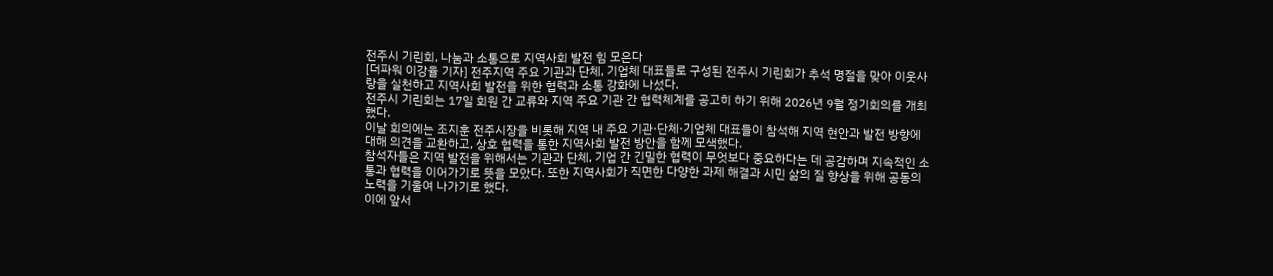전주시 기린회, 나눔과 소통으로 지역사회 발전 힘 모은다
[더파워 이강율 기자] 전주지역 주요 기관과 단체, 기업체 대표들로 구성된 전주시 기린회가 추석 명절을 맞아 이웃사랑을 실천하고 지역사회 발전을 위한 협력과 소통 강화에 나섰다.
전주시 기린회는 17일 회원 간 교류와 지역 주요 기관 간 협력체계를 공고히 하기 위해 2026년 9월 정기회의를 개최했다.
이날 회의에는 조지훈 전주시장을 비롯해 지역 내 주요 기관·단체·기업체 대표들이 참석해 지역 현안과 발전 방향에 대해 의견을 교환하고, 상호 협력을 통한 지역사회 발전 방안을 함께 모색했다.
참석자들은 지역 발전을 위해서는 기관과 단체, 기업 간 긴밀한 협력이 무엇보다 중요하다는 데 공감하며 지속적인 소통과 협력을 이어가기로 뜻을 모았다. 또한 지역사회가 직면한 다양한 과제 해결과 시민 삶의 질 향상을 위해 공동의 노력을 기울여 나가기로 했다.
이에 앞서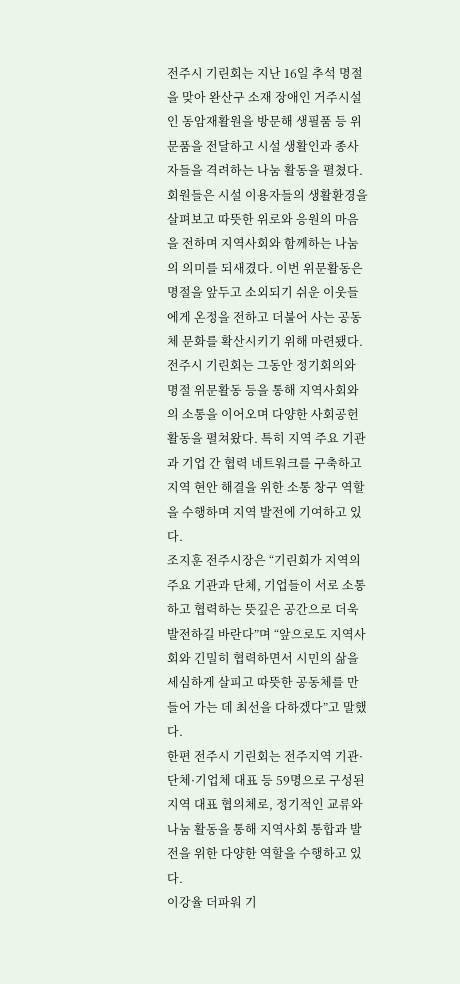전주시 기린회는 지난 16일 추석 명절을 맞아 완산구 소재 장애인 거주시설인 동암재활원을 방문해 생필품 등 위문품을 전달하고 시설 생활인과 종사자들을 격려하는 나눔 활동을 펼쳤다.
회원들은 시설 이용자들의 생활환경을 살펴보고 따뜻한 위로와 응원의 마음을 전하며 지역사회와 함께하는 나눔의 의미를 되새겼다. 이번 위문활동은 명절을 앞두고 소외되기 쉬운 이웃들에게 온정을 전하고 더불어 사는 공동체 문화를 확산시키기 위해 마련됐다.
전주시 기린회는 그동안 정기회의와 명절 위문활동 등을 통해 지역사회와의 소통을 이어오며 다양한 사회공헌 활동을 펼쳐왔다. 특히 지역 주요 기관과 기업 간 협력 네트워크를 구축하고 지역 현안 해결을 위한 소통 창구 역할을 수행하며 지역 발전에 기여하고 있다.
조지훈 전주시장은 “기린회가 지역의 주요 기관과 단체, 기업들이 서로 소통하고 협력하는 뜻깊은 공간으로 더욱 발전하길 바란다”며 “앞으로도 지역사회와 긴밀히 협력하면서 시민의 삶을 세심하게 살피고 따뜻한 공동체를 만들어 가는 데 최선을 다하겠다”고 말했다.
한편 전주시 기린회는 전주지역 기관·단체·기업체 대표 등 59명으로 구성된 지역 대표 협의체로, 정기적인 교류와 나눔 활동을 통해 지역사회 통합과 발전을 위한 다양한 역할을 수행하고 있다.
이강율 더파워 기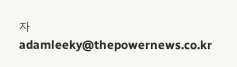자 adamleeky@thepowernews.co.kr